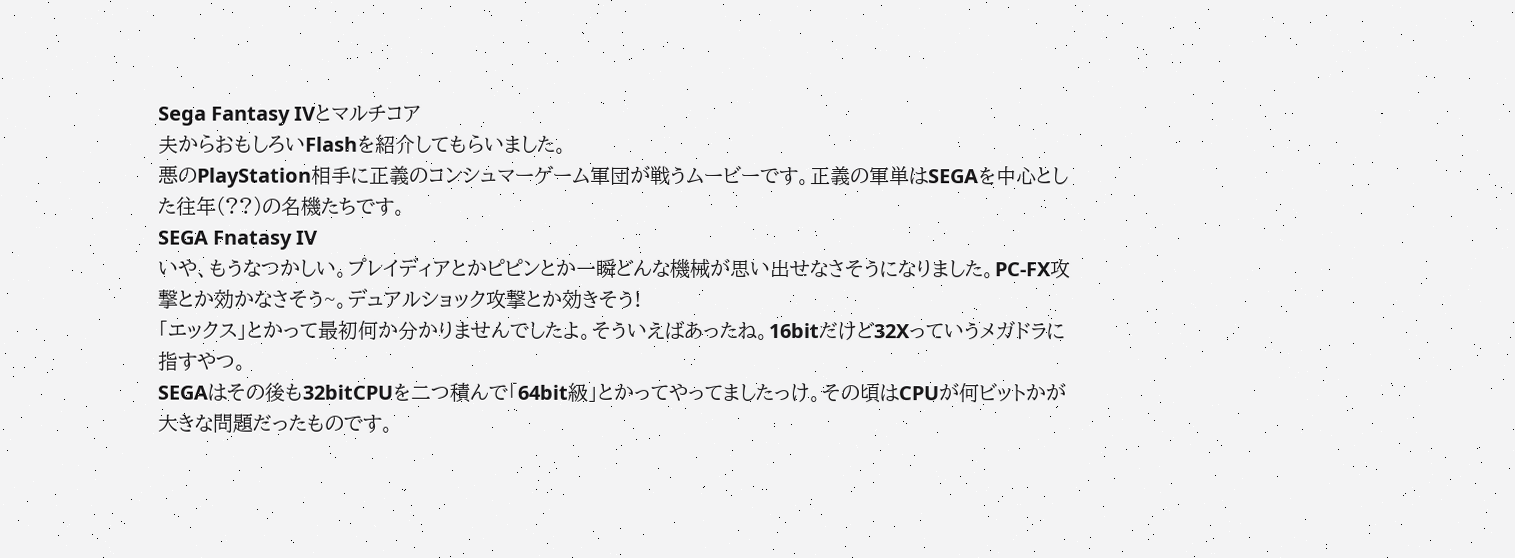Sega Fantasy IVとマルチコア
夫からおもしろいFlashを紹介してもらいました。
悪のPlayStation相手に正義のコンシュマーゲーム軍団が戦うムービーです。正義の軍単はSEGAを中心とした往年(??)の名機たちです。
SEGA Fnatasy IV
いや、もうなつかしい。プレイディアとかピピンとか一瞬どんな機械が思い出せなさそうになりました。PC-FX攻撃とか効かなさそう~。デュアルショック攻撃とか効きそう!
「エックス」とかって最初何か分かりませんでしたよ。そういえばあったね。16bitだけど32Xっていうメガドラに指すやつ。
SEGAはその後も32bitCPUを二つ積んで「64bit級」とかってやってましたっけ。その頃はCPUが何ビットかが大きな問題だったものです。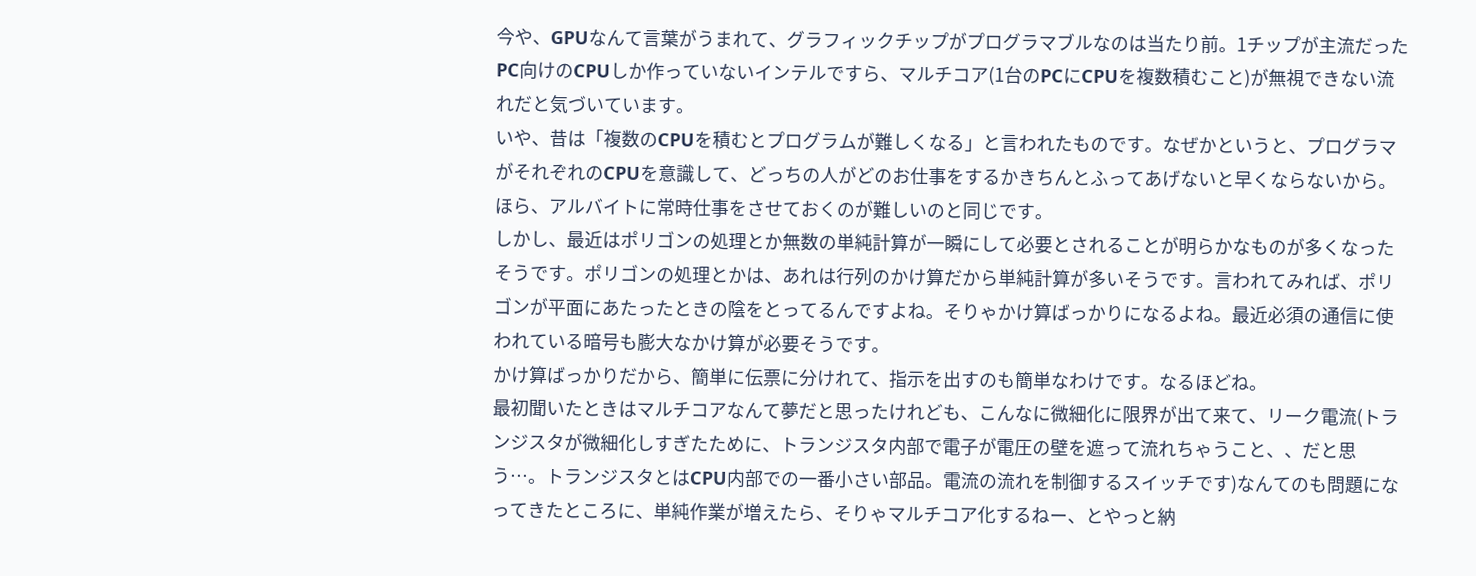今や、GPUなんて言葉がうまれて、グラフィックチップがプログラマブルなのは当たり前。1チップが主流だったPC向けのCPUしか作っていないインテルですら、マルチコア(1台のPCにCPUを複数積むこと)が無視できない流れだと気づいています。
いや、昔は「複数のCPUを積むとプログラムが難しくなる」と言われたものです。なぜかというと、プログラマがそれぞれのCPUを意識して、どっちの人がどのお仕事をするかきちんとふってあげないと早くならないから。ほら、アルバイトに常時仕事をさせておくのが難しいのと同じです。
しかし、最近はポリゴンの処理とか無数の単純計算が一瞬にして必要とされることが明らかなものが多くなったそうです。ポリゴンの処理とかは、あれは行列のかけ算だから単純計算が多いそうです。言われてみれば、ポリゴンが平面にあたったときの陰をとってるんですよね。そりゃかけ算ばっかりになるよね。最近必須の通信に使われている暗号も膨大なかけ算が必要そうです。
かけ算ばっかりだから、簡単に伝票に分けれて、指示を出すのも簡単なわけです。なるほどね。
最初聞いたときはマルチコアなんて夢だと思ったけれども、こんなに微細化に限界が出て来て、リーク電流(トランジスタが微細化しすぎたために、トランジスタ内部で電子が電圧の壁を遮って流れちゃうこと、、だと思う…。トランジスタとはCPU内部での一番小さい部品。電流の流れを制御するスイッチです)なんてのも問題になってきたところに、単純作業が増えたら、そりゃマルチコア化するねー、とやっと納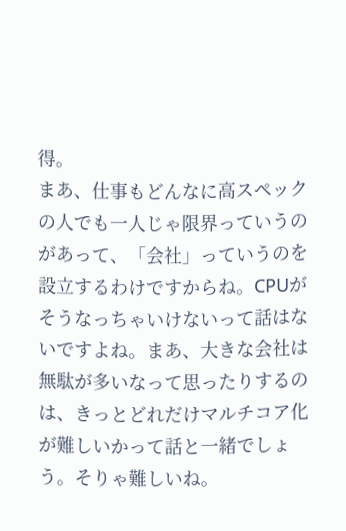得。
まあ、仕事もどんなに高スペックの人でも一人じゃ限界っていうのがあって、「会社」っていうのを設立するわけですからね。CPUがそうなっちゃいけないって話はないですよね。まあ、大きな会社は無駄が多いなって思ったりするのは、きっとどれだけマルチコア化が難しいかって話と一緒でしょう。そりゃ難しいね。